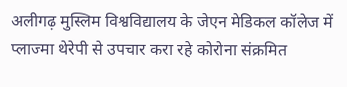अलीगढ़ मुस्लिम विश्वविद्यालय के जेएन मेडिकल कॉलेज में प्लाज्मा थेरेपी से उपचार करा रहे कोरोना संक्रमित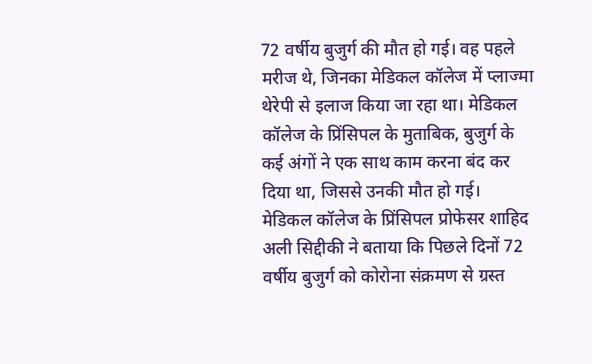72 वर्षीय बुजुर्ग की मौत हो गई। वह पहले मरीज थे, जिनका मेडिकल कॉलेज में प्लाज्मा थेरेपी से इलाज किया जा रहा था। मेडिकल कॉलेज के प्रिंसिपल के मुताबिक, बुजुर्ग के कई अंगों ने एक साथ काम करना बंद कर दिया था, जिससे उनकी मौत हो गई।
मेडिकल कॉलेज के प्रिंसिपल प्रोफेसर शाहिद अली सिद्दीकी ने बताया कि पिछले दिनों 72 वर्षीय बुजुर्ग को कोरोना संक्रमण से ग्रस्त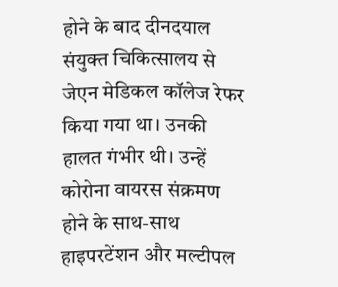होने के बाद दीनदयाल संयुक्त चिकित्सालय से जेएन मेडिकल कॉलेज रेफर किया गया था। उनकी हालत गंभीर थी। उन्हें कोरोना वायरस संक्रमण होने के साथ-साथ हाइपरटेंशन और मल्टीपल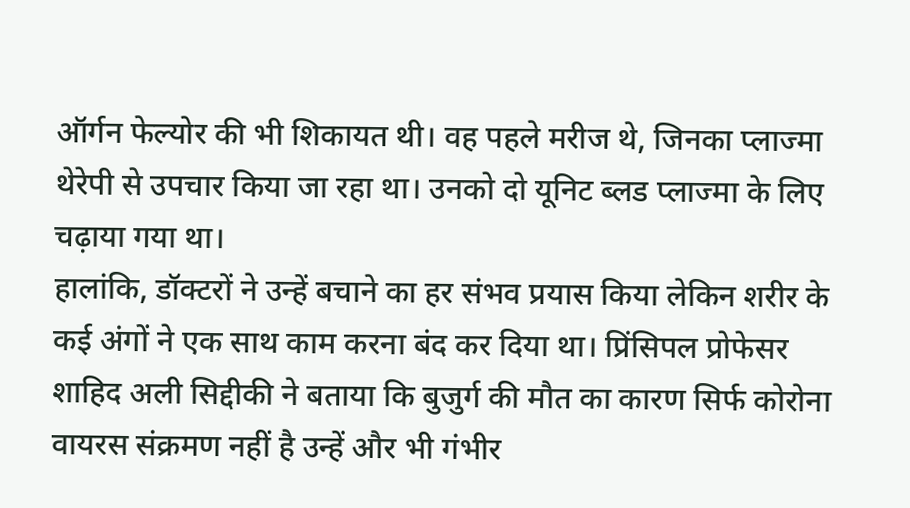ऑर्गन फेल्योर की भी शिकायत थी। वह पहले मरीज थे, जिनका प्लाज्मा थेरेपी से उपचार किया जा रहा था। उनको दो यूनिट ब्लड प्लाज्मा के लिए चढ़ाया गया था।
हालांकि, डॉक्टरों ने उन्हें बचाने का हर संभव प्रयास किया लेकिन शरीर के कई अंगों ने एक साथ काम करना बंद कर दिया था। प्रिंसिपल प्रोफेसर शाहिद अली सिद्दीकी ने बताया कि बुजुर्ग की मौत का कारण सिर्फ कोरोना वायरस संक्रमण नहीं है उन्हें और भी गंभीर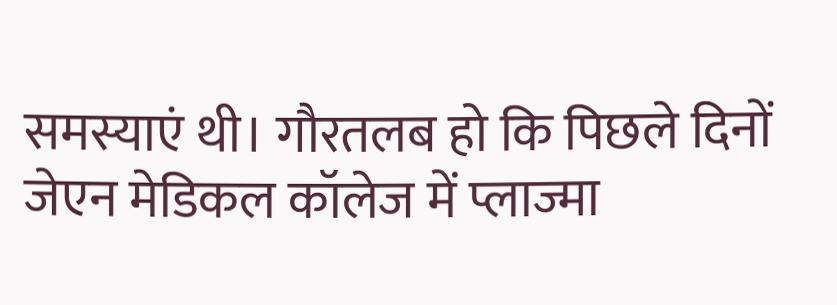समस्याएं थी। गौरतलब हो कि पिछले दिनों जेएन मेडिकल कॉलेज में प्लाज्मा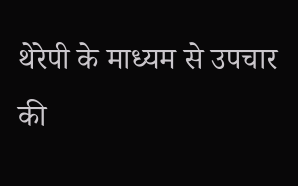थेरेपी के माध्यम से उपचार की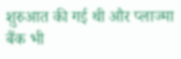शुरुआत की गई थी और प्लाज्मा बैंक भी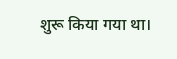शुरू किया गया था।